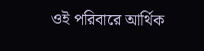ওই পরিবারে আর্থিক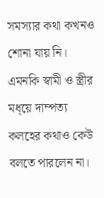সমস্যার কথা কখনও শোনা যায় নি। এমনকি স্বামী ও স্ত্রীর মধ্য়ে দাম্পত্য কলহের কথাও কেউ বলতে পারলেন না।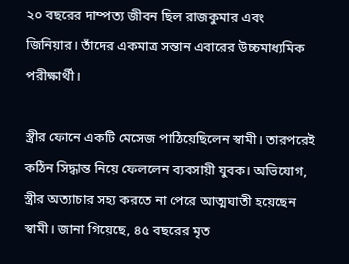২০ বছরের দাম্পত্য জীবন ছিল রাজকুমার এবং জিনিয়ার। তাঁদের একমাত্র সন্তান এবারের উচ্চমাধ্যমিক পরীক্ষার্থী।

স্ত্রীর ফোনে একটি মেসেজ পাঠিয়েছিলেন স্বামী। তারপরেই কঠিন সিদ্ধান্ত নিয়ে ফেললেন ব্যবসায়ী যুবক। অভিযোগ, স্ত্রীর অত্যাচার সহ্য করতে না পেরে আত্মঘাতী হয়েছেন স্বামী। জানা গিয়েছে, ৪৫ বছরের মৃত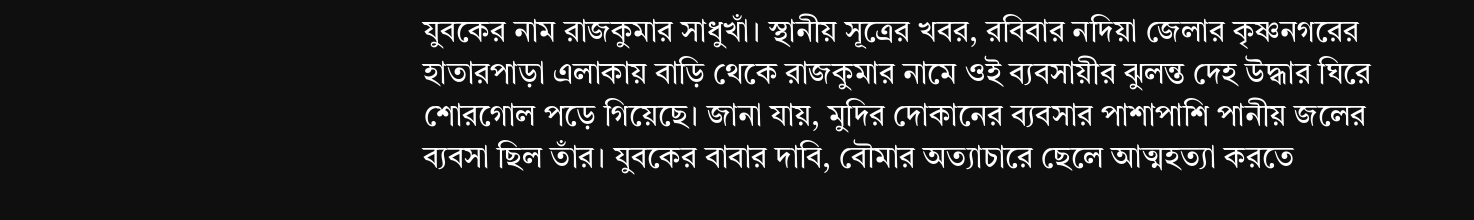যুবকের নাম রাজকুমার সাধুখাঁ। স্থানীয় সূত্রের খবর, রবিবার নদিয়া জেলার কৃষ্ণনগরের হাতারপাড়া এলাকায় বাড়ি থেকে রাজকুমার নামে ওই ব্যবসায়ীর ঝুলন্ত দেহ উদ্ধার ঘিরে শোরগোল পড়ে গিয়েছে। জানা যায়, মুদির দোকানের ব্যবসার পাশাপাশি পানীয় জলের ব্যবসা ছিল তাঁর। যুবকের বাবার দাবি, বৌমার অত্যাচারে ছেলে আত্মহত্যা করতে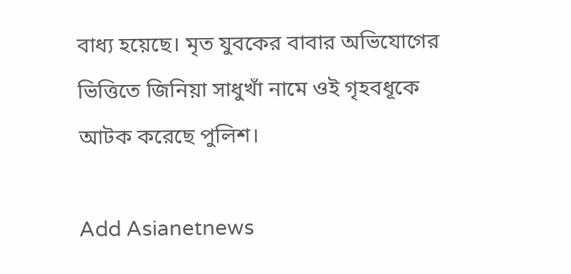বাধ্য হয়েছে। মৃত যুবকের বাবার অভিযোগের ভিত্তিতে জিনিয়া সাধুখাঁ নামে ওই গৃহবধূকে আটক করেছে পুলিশ।

Add Asianetnews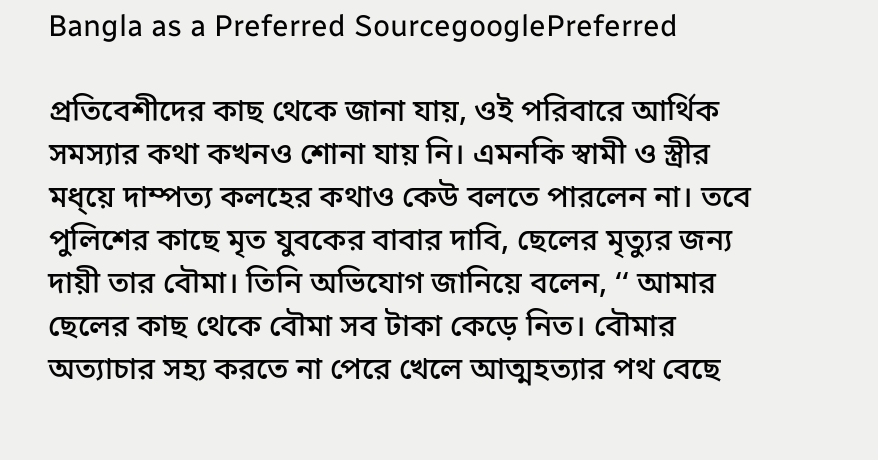Bangla as a Preferred SourcegooglePreferred

প্রতিবেশীদের কাছ থেকে জানা যায়, ওই পরিবারে আর্থিক সমস্যার কথা কখনও শোনা যায় নি। এমনকি স্বামী ও স্ত্রীর মধ্য়ে দাম্পত্য কলহের কথাও কেউ বলতে পারলেন না। তবে পুলিশের কাছে মৃত যুবকের বাবার দাবি, ছেলের মৃত্যুর জন্য দায়ী তার বৌমা। তিনি অভিযোগ জানিয়ে বলেন, ‘‘ আমার ছেলের কাছ থেকে বৌমা সব টাকা কেড়ে নিত। বৌমার অত্যাচার সহ্য করতে না পেরে খেলে আত্মহত্যার পথ বেছে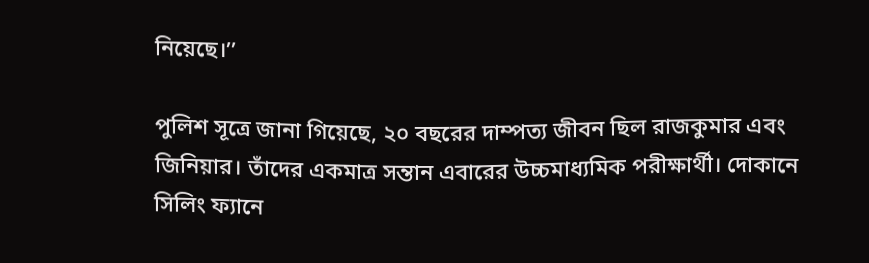নিয়েছে।’’

পুলিশ সূত্রে জানা গিয়েছে, ২০ বছরের দাম্পত্য জীবন ছিল রাজকুমার এবং জিনিয়ার। তাঁদের একমাত্র সন্তান এবারের উচ্চমাধ্যমিক পরীক্ষার্থী। দোকানে সিলিং ফ্যানে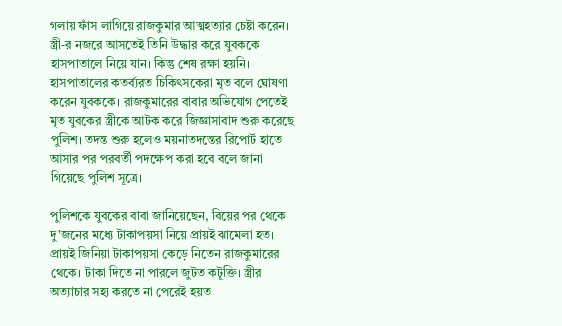গলায় ফাঁস লাগিয়ে রাজকুমার আত্মহত্যার চেষ্টা করেন। স্ত্রী-র নজরে আসতেই তিনি উদ্ধার করে যুবককে হাসপাতালে নিয়ে যান। কিন্তু শেষ রক্ষা হয়নি। হাসপাতালের কতর্ব্যরত চিকিৎসকেরা মৃত বলে ঘোষণা করেন যুবককে। রাজকুমারের বাবার অভিযোগ পেতেই মৃত যুবকের স্ত্রীকে আটক করে জিজ্ঞাসাবাদ শুরু করেছে পুলিশ। তদন্ত শুরু হলেও ময়নাতদন্তের রিপোর্ট হাতে আসার পর পরবর্তী পদক্ষেপ করা হবে বলে জানা গিয়েছে পুলিশ সূত্রে।

পুলিশকে যুবকের বাবা জানিয়েছেন, বিয়ের পর থেকে দু'জনের মধ্যে টাকাপয়সা নিয়ে প্রায়ই ঝামেলা হত। প্রায়ই জিনিয়া টাকাপয়সা কেড়ে নিতেন রাজকুমারের থেকে। টাকা দিতে না পারলে জুটত কটূক্তি। স্ত্রীর অত্যাচার সহ্য করতে না পেরেই হয়ত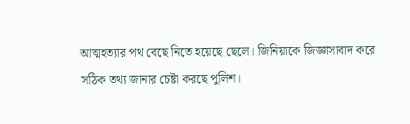আত্মহত্যার পথ বেছে নিতে হয়েছে ছেলে। জিনিয়াকে জিজ্ঞাসাবাদ করে সঠিক তথ্য জানার চেষ্টা করছে পুলিশ।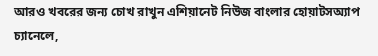আরও খবরের জন্য চোখ রাখুন এশিয়ানেট নিউজ বাংলার হোয়াটসঅ্যাপ চ্যানেলে,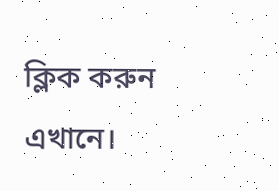ক্লিক করুন এখানে।